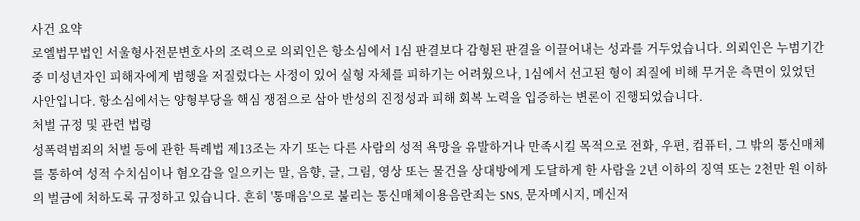사건 요약
로엘법무법인 서울형사전문변호사의 조력으로 의뢰인은 항소심에서 1심 판결보다 감형된 판결을 이끌어내는 성과를 거두었습니다. 의뢰인은 누범기간 중 미성년자인 피해자에게 범행을 저질렀다는 사정이 있어 실형 자체를 피하기는 어려웠으나, 1심에서 선고된 형이 죄질에 비해 무거운 측면이 있었던 사안입니다. 항소심에서는 양형부당을 핵심 쟁점으로 삼아 반성의 진정성과 피해 회복 노력을 입증하는 변론이 진행되었습니다.
처벌 규정 및 관련 법령
성폭력범죄의 처벌 등에 관한 특례법 제13조는 자기 또는 다른 사람의 성적 욕망을 유발하거나 만족시킬 목적으로 전화, 우편, 컴퓨터, 그 밖의 통신매체를 통하여 성적 수치심이나 혐오감을 일으키는 말, 음향, 글, 그림, 영상 또는 물건을 상대방에게 도달하게 한 사람을 2년 이하의 징역 또는 2천만 원 이하의 벌금에 처하도록 규정하고 있습니다. 흔히 '통매음'으로 불리는 통신매체이용음란죄는 SNS, 문자메시지, 메신저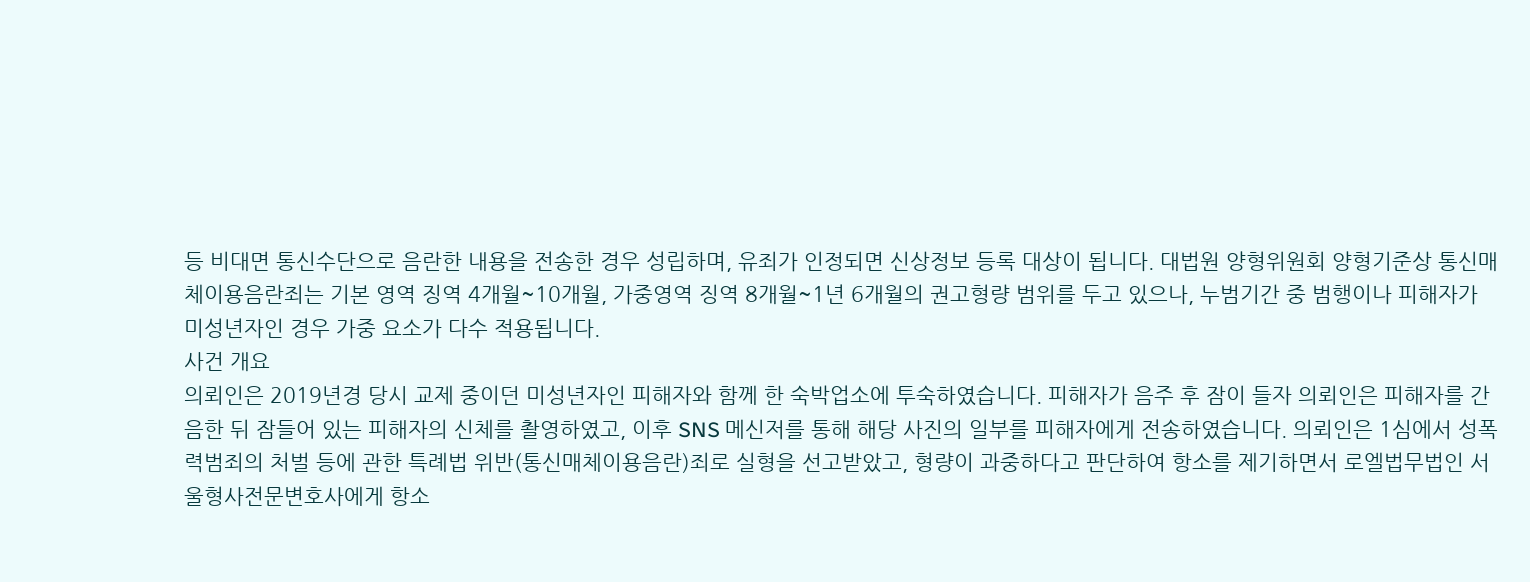등 비대면 통신수단으로 음란한 내용을 전송한 경우 성립하며, 유죄가 인정되면 신상정보 등록 대상이 됩니다. 대법원 양형위원회 양형기준상 통신매체이용음란죄는 기본 영역 징역 4개월~10개월, 가중영역 징역 8개월~1년 6개월의 권고형량 범위를 두고 있으나, 누범기간 중 범행이나 피해자가 미성년자인 경우 가중 요소가 다수 적용됩니다.
사건 개요
의뢰인은 2019년경 당시 교제 중이던 미성년자인 피해자와 함께 한 숙박업소에 투숙하였습니다. 피해자가 음주 후 잠이 들자 의뢰인은 피해자를 간음한 뒤 잠들어 있는 피해자의 신체를 촬영하였고, 이후 SNS 메신저를 통해 해당 사진의 일부를 피해자에게 전송하였습니다. 의뢰인은 1심에서 성폭력범죄의 처벌 등에 관한 특례법 위반(통신매체이용음란)죄로 실형을 선고받았고, 형량이 과중하다고 판단하여 항소를 제기하면서 로엘법무법인 서울형사전문변호사에게 항소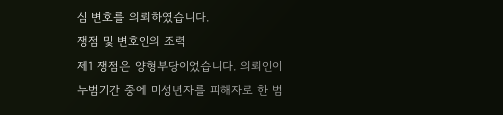심 변호를 의뢰하였습니다.
쟁점 및 변호인의 조력
제1 쟁점은 양형부당이었습니다. 의뢰인이 누범기간 중에 미성년자를 피해자로 한 범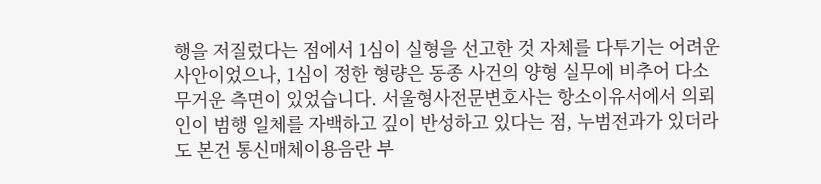행을 저질렀다는 점에서 1심이 실형을 선고한 것 자체를 다투기는 어려운 사안이었으나, 1심이 정한 형량은 동종 사건의 양형 실무에 비추어 다소 무거운 측면이 있었습니다. 서울형사전문변호사는 항소이유서에서 의뢰인이 범행 일체를 자백하고 깊이 반성하고 있다는 점, 누범전과가 있더라도 본건 통신매체이용음란 부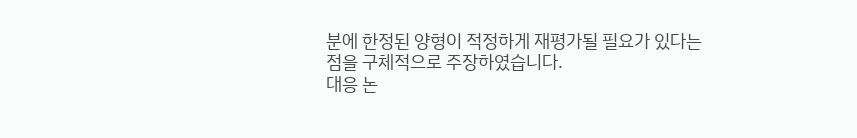분에 한정된 양형이 적정하게 재평가될 필요가 있다는 점을 구체적으로 주장하였습니다.
대응 논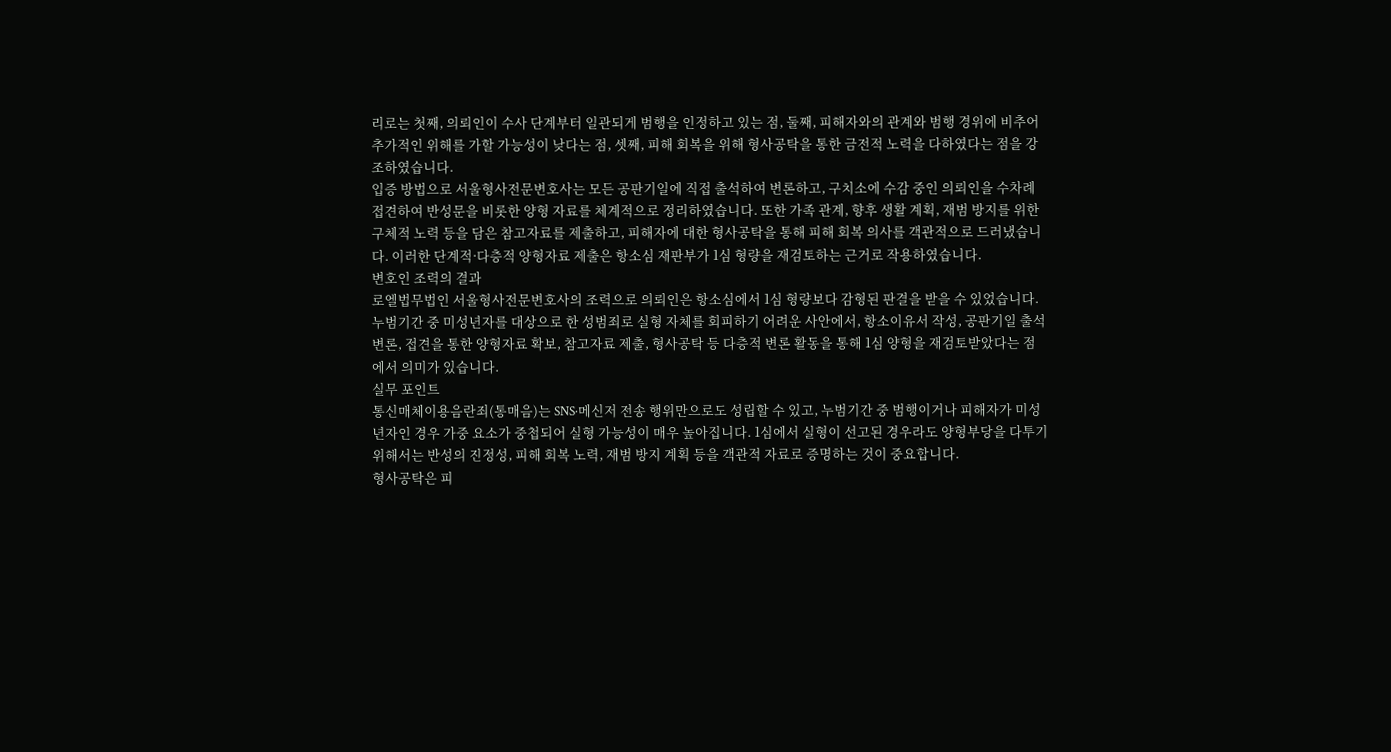리로는 첫째, 의뢰인이 수사 단계부터 일관되게 범행을 인정하고 있는 점, 둘째, 피해자와의 관계와 범행 경위에 비추어 추가적인 위해를 가할 가능성이 낮다는 점, 셋째, 피해 회복을 위해 형사공탁을 통한 금전적 노력을 다하였다는 점을 강조하였습니다.
입증 방법으로 서울형사전문변호사는 모든 공판기일에 직접 출석하여 변론하고, 구치소에 수감 중인 의뢰인을 수차례 접견하여 반성문을 비롯한 양형 자료를 체계적으로 정리하였습니다. 또한 가족 관계, 향후 생활 계획, 재범 방지를 위한 구체적 노력 등을 담은 참고자료를 제출하고, 피해자에 대한 형사공탁을 통해 피해 회복 의사를 객관적으로 드러냈습니다. 이러한 단계적·다층적 양형자료 제출은 항소심 재판부가 1심 형량을 재검토하는 근거로 작용하였습니다.
변호인 조력의 결과
로엘법무법인 서울형사전문변호사의 조력으로 의뢰인은 항소심에서 1심 형량보다 감형된 판결을 받을 수 있었습니다. 누범기간 중 미성년자를 대상으로 한 성범죄로 실형 자체를 회피하기 어려운 사안에서, 항소이유서 작성, 공판기일 출석 변론, 접견을 통한 양형자료 확보, 참고자료 제출, 형사공탁 등 다층적 변론 활동을 통해 1심 양형을 재검토받았다는 점에서 의미가 있습니다.
실무 포인트
통신매체이용음란죄(통매음)는 SNS·메신저 전송 행위만으로도 성립할 수 있고, 누범기간 중 범행이거나 피해자가 미성년자인 경우 가중 요소가 중첩되어 실형 가능성이 매우 높아집니다. 1심에서 실형이 선고된 경우라도 양형부당을 다투기 위해서는 반성의 진정성, 피해 회복 노력, 재범 방지 계획 등을 객관적 자료로 증명하는 것이 중요합니다.
형사공탁은 피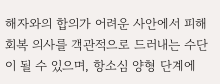해자와의 합의가 어려운 사안에서 피해 회복 의사를 객관적으로 드러내는 수단이 될 수 있으며, 항소심 양형 단계에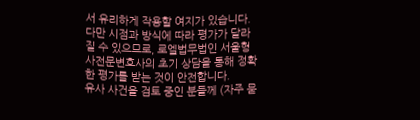서 유리하게 작용할 여지가 있습니다. 다만 시점과 방식에 따라 평가가 달라질 수 있으므로, 로엘법무법인 서울형사전문변호사의 초기 상담을 통해 정확한 평가를 받는 것이 안전합니다.
유사 사건을 검토 중인 분들께 (자주 묻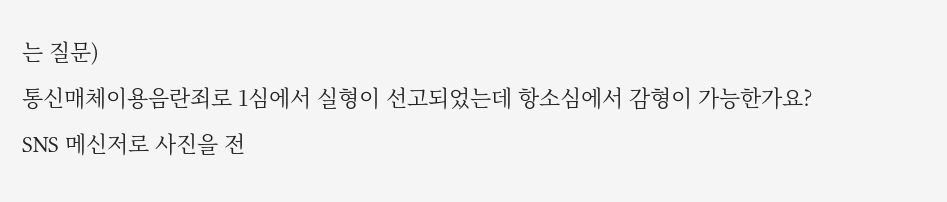는 질문)
통신매체이용음란죄로 1심에서 실형이 선고되었는데 항소심에서 감형이 가능한가요?
SNS 메신저로 사진을 전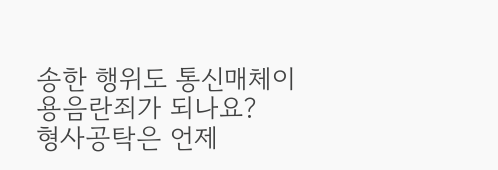송한 행위도 통신매체이용음란죄가 되나요?
형사공탁은 언제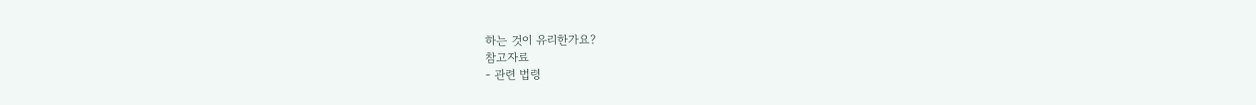하는 것이 유리한가요?
참고자료
- 관련 법령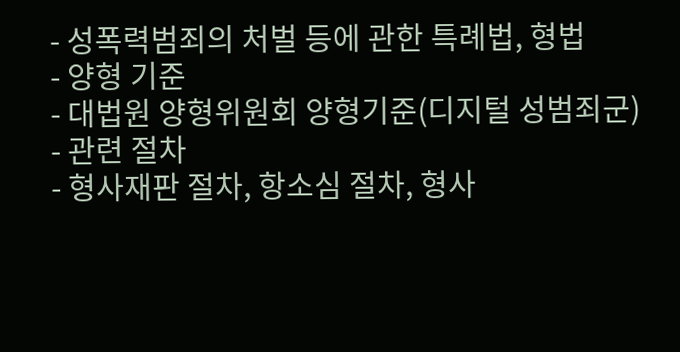- 성폭력범죄의 처벌 등에 관한 특례법, 형법
- 양형 기준
- 대법원 양형위원회 양형기준(디지털 성범죄군)
- 관련 절차
- 형사재판 절차, 항소심 절차, 형사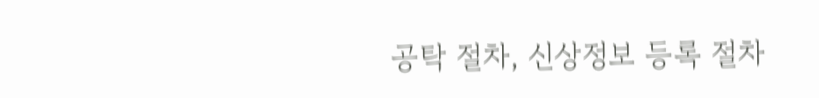공탁 절차, 신상정보 등록 절차